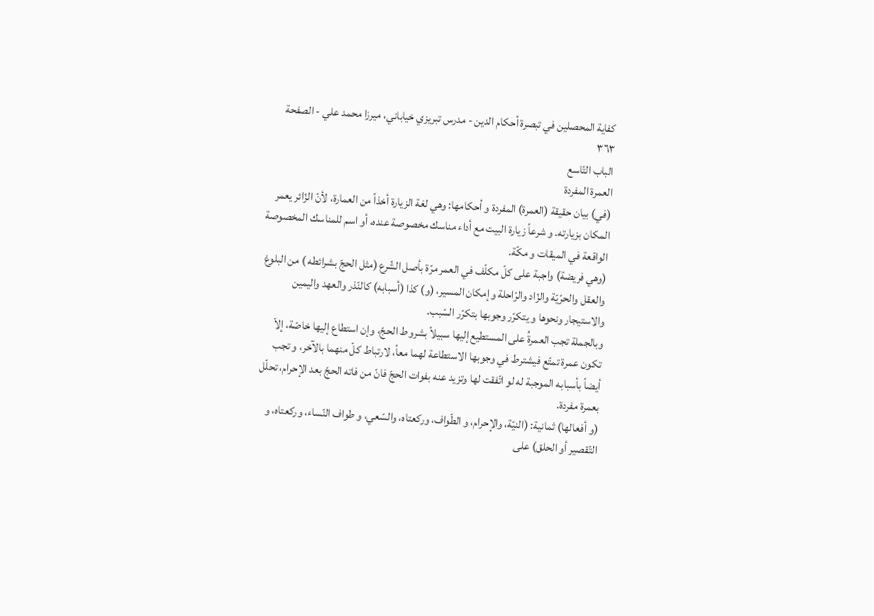كفاية المحصلين في تبصرة أحكام الدين - مدرس تبريزي خياباني، ميرزا محمد علي - الصفحة ٣٦٣
الباب التّاسع
العمرة المفردة
(في) بيان حقيقة (العمرة) المفردة و أحكامها: وهي لغة الزيارة أخذاً من العمارة، لأنّ الزّائر يعمر المكان بزيارته. و شرعاً زيارة البيت مع أداء مناسك مخصوصة عنده، أو اسم للمناسك المخصوصة الواقعة في الميقات و مكّة.
(وهي فريضة) واجبة على كلّ مكلّف في العمر مرّة بأصل الشّرع (مثل الحجّ بشرائطه ) من البلوغ والعقل والحرّيّة والزّاد والرّاحلة وإمكان المسير، (و) كذا (أسبابه) كالنّذر والعهد واليمين والاستيجار ونحوها و يتكرّر وجوبها بتكرّر السّبب.
وبالجملة تجب العمرةُ على المستطيع إليها سبيلاً بشروط الحجّ، وإن استطاع إليها خاصّة، إلاّ تكون عمرة تمتّع فيشترط في وجوبها الاستطاعة لهما معاً، لارتباط كلّ منهما بالآخر، و تجب أيضاً بأسبابه الموجبة له لو اتّفقت لها وتزيد عنه بفوات الحجّ فانّ من فاته الحجّ بعد الإحرام، تحلّل بعمرة مفردة.
(و أفعالها) ثمانية: (النيّة، والإحرام، و الطّواف، وركعتاه، والسّعي، و طواف النّساء، وركعتاه، و التّقصير أو الحلق) على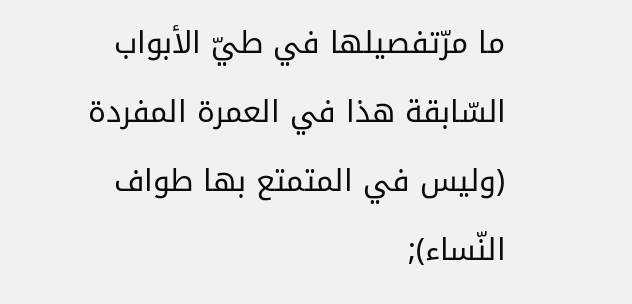ما مرّتفصيلها في طيّ الأبواب السّابقة هذا في العمرة المفردة (وليس في المتمتع بها طواف النّساء);